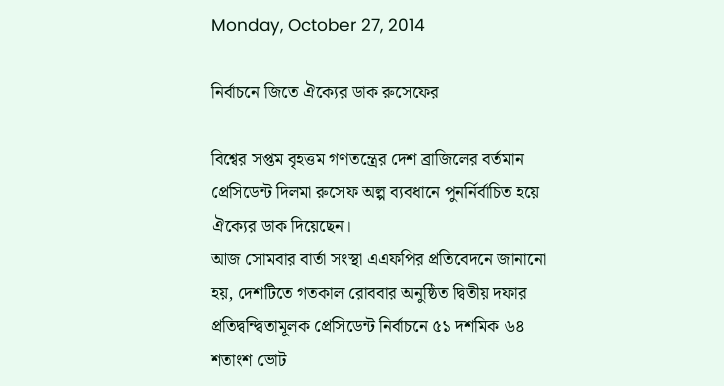Monday, October 27, 2014

নির্বাচনে জিতে ঐক্যের ডাক রুসেফের

বিশ্বের সপ্তম বৃহত্তম গণতন্ত্রের দেশ ব্রাজিলের বর্তমান প্রেসিডেন্ট দিলমা রুসেফ অল্প ব্যবধানে পুনর্নির্বাচিত হয়ে ঐক্যের ডাক দিয়েছেন।
আজ সোমবার বার্তা সংস্থা এএফপির প্রতিবেদনে জানানো হয়, দেশটিতে গতকাল রোববার অনুষ্ঠিত দ্বিতীয় দফার প্রতিদ্বন্দ্বিতামূলক প্রেসিডেন্ট নির্বাচনে ৫১ দশমিক ৬৪ শতাংশ ভোট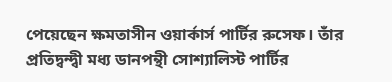পেয়েছেন ক্ষমতাসীন ওয়ার্কার্স পার্টির রুসেফ। তাঁর প্রতিদ্বন্দ্বী মধ্য ডানপন্থী সোশ্যালিস্ট পার্টির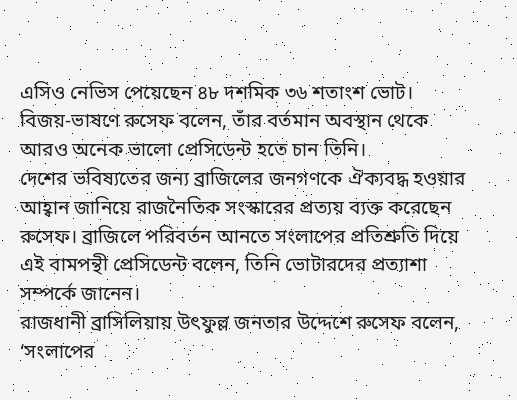এসিও নেভিস পেয়েছেন ৪৮ দশমিক ৩৬ শতাংশ ভোট।
বিজয়-ভাষণে রুসেফ বলেন, তাঁর বর্তমান অবস্থান থেকে আরও অনেক ভালো প্রেসিডেন্ট হতে চান তিনি।
দেশের ভবিষ্যতের জন্য ব্রাজিলের জনগণকে ঐক্যবদ্ধ হওয়ার আহ্বান জানিয়ে রাজনৈতিক সংস্কারের প্রত্যয় ব্যক্ত করেছেন রুসেফ। ব্রাজিলে পরিবর্তন আনতে সংলাপের প্রতিশ্রুতি দিয়ে এই বামপন্থী প্রেসিডেন্ট বলেন, তিনি ভোটারদের প্রত্যাশা সম্পর্কে জানেন।
রাজধানী ব্রাসিলিয়ায় উৎফুল্ল জনতার উদ্দেশে রুসেফ বলেন, ‘সংলাপের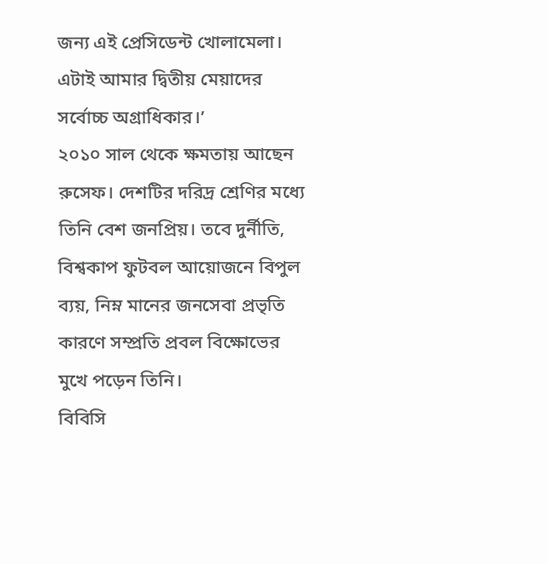জন্য এই প্রেসিডেন্ট খোলামেলা। এটাই আমার দ্বিতীয় মেয়াদের সর্বোচ্চ অগ্রাধিকার।’
২০১০ সাল থেকে ক্ষমতায় আছেন রুসেফ। দেশটির দরিদ্র শ্রেণির মধ্যে তিনি বেশ জনপ্রিয়। তবে দুর্নীতি, বিশ্বকাপ ফুটবল আয়োজনে বিপুল ব্যয়, নিম্ন মানের জনসেবা প্রভৃতি কারণে সম্প্রতি প্রবল বিক্ষোভের মুখে পড়েন তিনি।
বিবিসি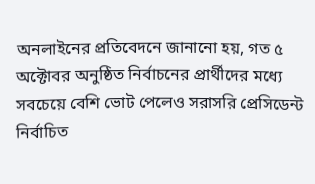অনলাইনের প্রতিবেদনে জানানো হয়, গত ৫ অক্টোবর অনুষ্ঠিত নির্বাচনের প্রার্থীদের মধ্যে সবচেয়ে বেশি ভোট পেলেও সরাসরি প্রেসিডেন্ট নির্বাচিত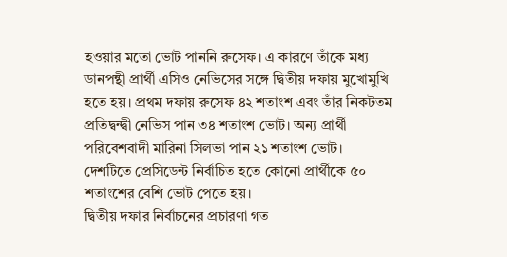হওয়ার মতো ভোট পাননি রুসেফ। এ কারণে তাঁকে মধ্য ডানপন্থী প্রার্থী এসিও নেভিসের সঙ্গে দ্বিতীয় দফায় মুখোমুখি হতে হয়। প্রথম দফায় রুসেফ ৪২ শতাংশ এবং তাঁর নিকটতম প্রতিদ্বন্দ্বী নেভিস পান ৩৪ শতাংশ ভোট। অন্য প্রার্থী পরিবেশবাদী মারিনা সিলভা পান ২১ শতাংশ ভোট। দেশটিতে প্রেসিডেন্ট নির্বাচিত হতে কোনো প্রার্থীকে ৫০ শতাংশের বেশি ভোট পেতে হয়।
দ্বিতীয় দফার নির্বাচনের প্রচারণা গত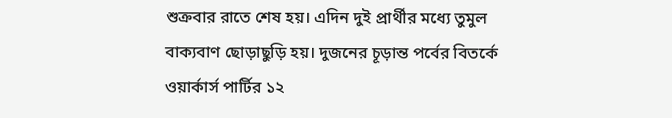শুক্রবার রাতে শেষ হয়। এদিন দুই প্রার্থীর মধ্যে তুমুল বাক্যবাণ ছোড়াছুড়ি হয়। দুজনের চূড়ান্ত পর্বের বিতর্কে ওয়ার্কার্স পার্টির ১২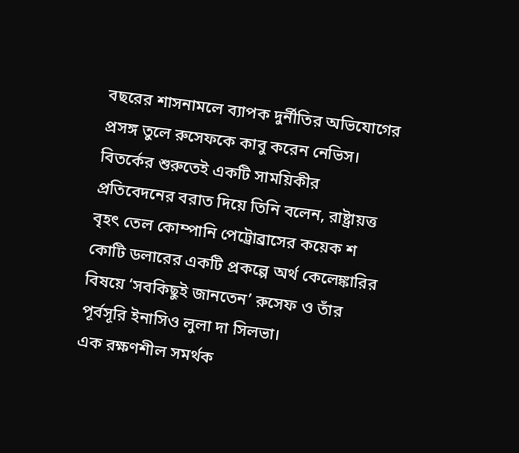বছরের শাসনামলে ব্যাপক দুর্নীতির অভিযোগের প্রসঙ্গ তুলে রুসেফকে কাবু করেন নেভিস। বিতর্কের শুরুতেই একটি সাময়িকীর প্রতিবেদনের বরাত দিয়ে তিনি বলেন, রাষ্ট্রায়ত্ত বৃহৎ তেল কোম্পানি পেট্রোব্রাসের কয়েক শ কোটি ডলারের একটি প্রকল্পে অর্থ কেলেঙ্কারির বিষয়ে ‘সবকিছুই জানতেন’ রুসেফ ও তাঁর পূর্বসূরি ইনাসিও লুলা দা সিলভা।
এক রক্ষণশীল সমর্থক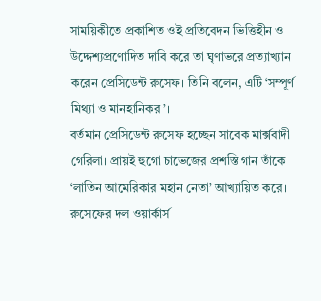সাময়িকীতে প্রকাশিত ওই প্রতিবেদন ভিত্তিহীন ও উদ্দেশ্যপ্রণোদিত দাবি করে তা ঘৃণাভরে প্রত্যাখ্যান করেন প্রেসিডেন্ট রুসেফ। তিনি বলেন, এটি ‘সম্পূর্ণ মিথ্যা ও মানহানিকর’।
বর্তমান প্রেসিডেন্ট রুসেফ হচ্ছেন সাবেক মার্ক্সবাদী গেরিলা। প্রায়ই হুগো চাভেজের প্রশস্তি গান তাঁকে ‘লাতিন আমেরিকার মহান নেতা’ আখ্যায়িত করে।
রুসেফের দল ওয়ার্কার্স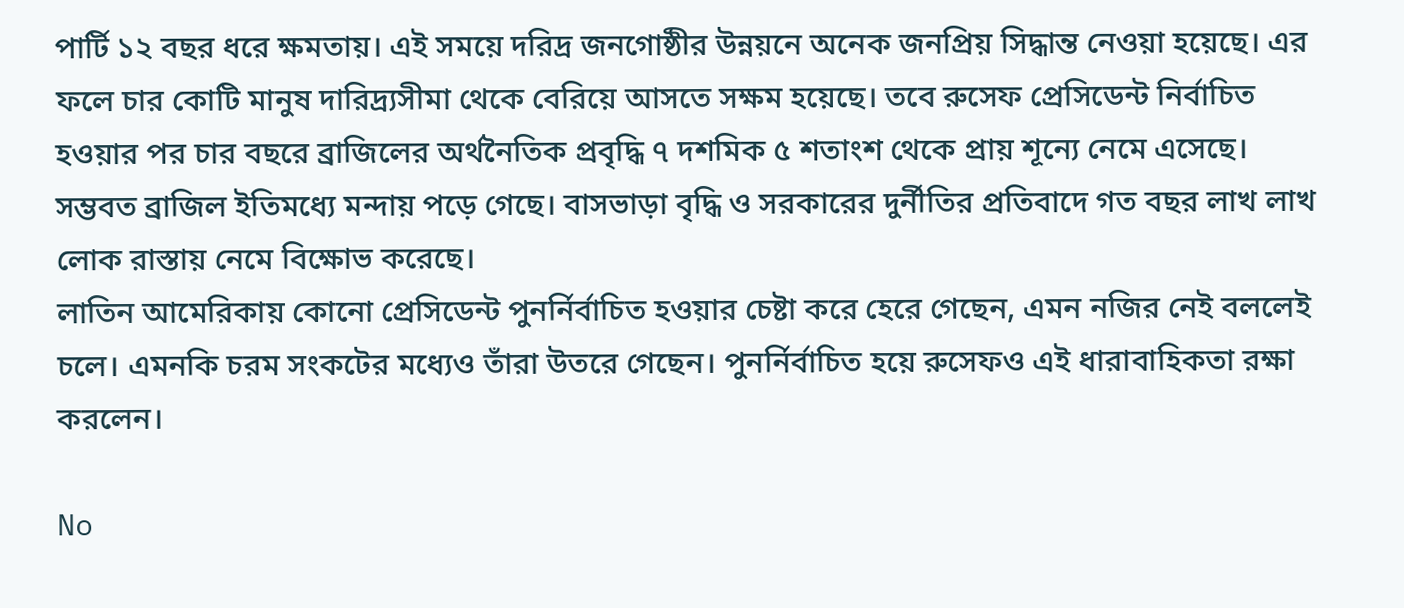পার্টি ১২ বছর ধরে ক্ষমতায়। এই সময়ে দরিদ্র জনগোষ্ঠীর উন্নয়নে অনেক জনপ্রিয় সিদ্ধান্ত নেওয়া হয়েছে। এর ফলে চার কোটি মানুষ দারিদ্র্যসীমা থেকে বেরিয়ে আসতে সক্ষম হয়েছে। তবে রুসেফ প্রেসিডেন্ট নির্বাচিত হওয়ার পর চার বছরে ব্রাজিলের অর্থনৈতিক প্রবৃদ্ধি ৭ দশমিক ৫ শতাংশ থেকে প্রায় শূন্যে নেমে এসেছে। সম্ভবত ব্রাজিল ইতিমধ্যে মন্দায় পড়ে গেছে। বাসভাড়া বৃদ্ধি ও সরকারের দুর্নীতির প্রতিবাদে গত বছর লাখ লাখ লোক রাস্তায় নেমে বিক্ষোভ করেছে।
লাতিন আমেরিকায় কোনো প্রেসিডেন্ট পুনর্নির্বাচিত হওয়ার চেষ্টা করে হেরে গেছেন, এমন নজির নেই বললেই চলে। এমনকি চরম সংকটের মধ্যেও তাঁরা উতরে গেছেন। পুনর্নির্বাচিত হয়ে রুসেফও এই ধারাবাহিকতা রক্ষা করলেন।

No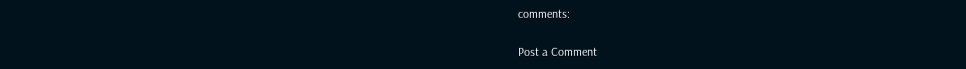comments:

Post a Comment